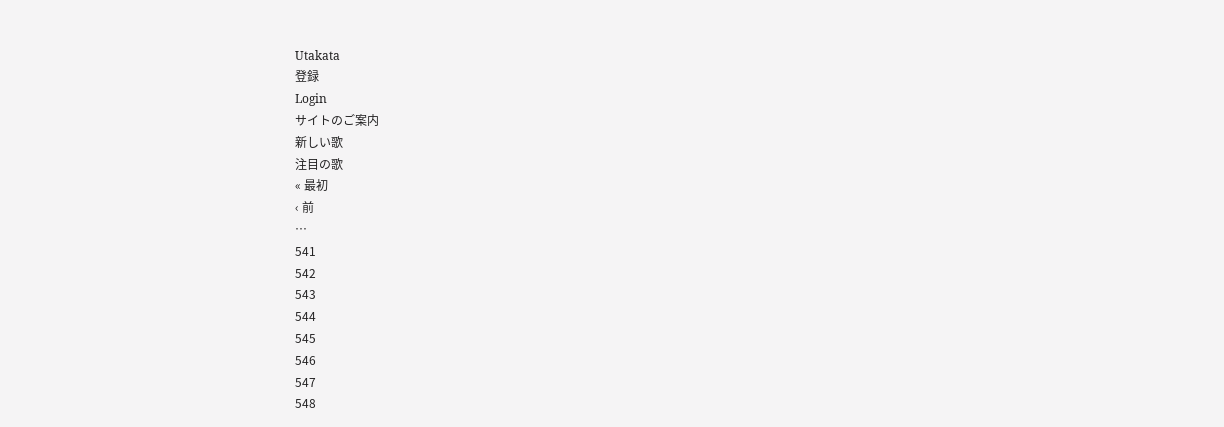Utakata
登録
Login
サイトのご案内
新しい歌
注目の歌
« 最初
‹ 前
…
541
542
543
544
545
546
547
548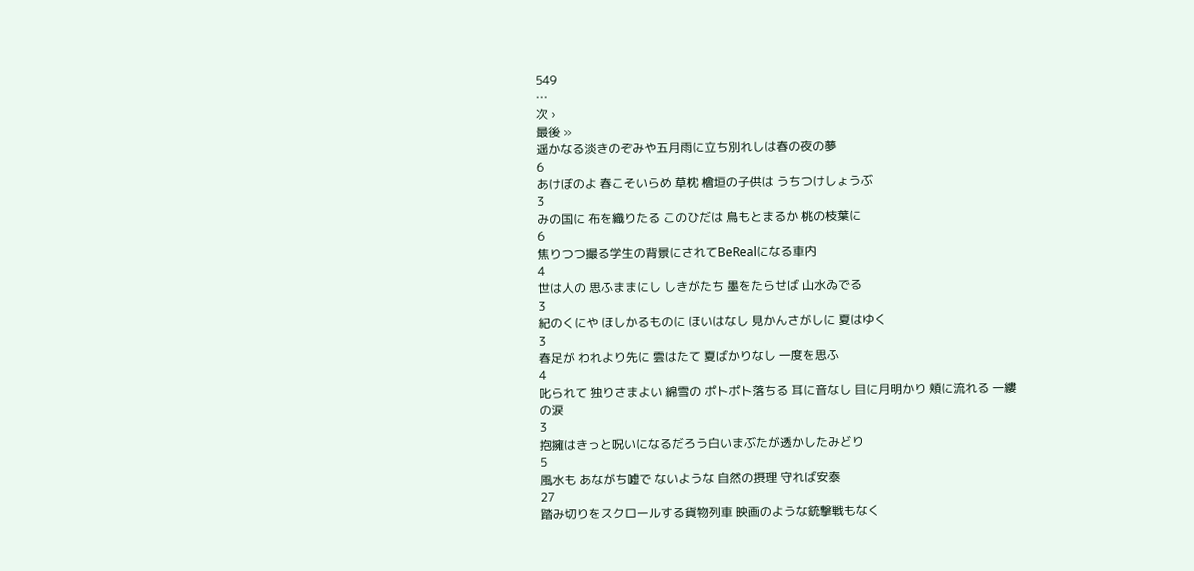549
…
次 ›
最後 »
遥かなる淡きのぞみや五月雨に立ち別れしは春の夜の夢
6
あけぼのよ 春こそいらめ 草枕 檜垣の子供は うちつけしょうぶ
3
みの国に 布を織りたる このひだは 鳥もとまるか 桃の枝葉に
6
焦りつつ撮る学生の背景にされてBeRealになる車内
4
世は人の 思ふままにし しきがたち 墨をたらせば 山水ゐでる
3
紀のくにや ほしかるものに ほいはなし 見かんさがしに 夏はゆく
3
春足が われより先に 雲はたて 夏ばかりなし 一度を思ふ
4
叱られて 独りさまよい 綿雪の ポトポト落ちる 耳に音なし 目に月明かり 頬に流れる 一縷の涙
3
抱擁はきっと呪いになるだろう白いまぶたが透かしたみどり
5
風水も あながち嘘で ないような 自然の摂理 守れば安泰
27
踏み切りをスクロールする貨物列車 映画のような銃撃戦もなく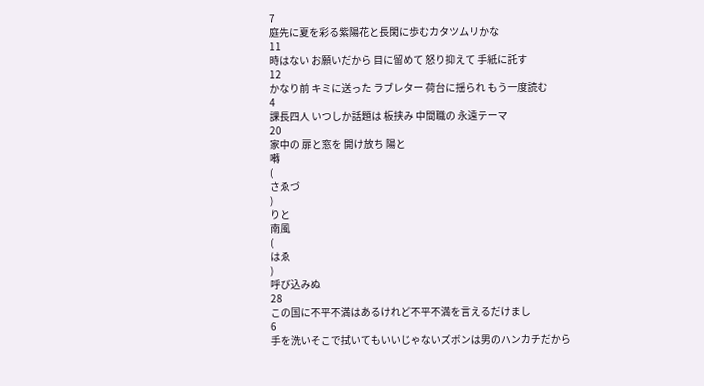7
庭先に夏を彩る紫陽花と長閑に歩むカタツムリかな
11
時はない お願いだから 目に留めて 怒り抑えて 手紙に託す
12
かなり前 キミに送った ラブレター 荷台に揺られ もう一度読む
4
課長四人 いつしか話題は 板挟み 中間職の 永遠テーマ
20
家中の 扉と窓を 開け放ち 陽と
囀
(
さゑづ
)
りと
南風
(
はゑ
)
呼び込みぬ
28
この国に不平不満はあるけれど不平不満を言えるだけまし
6
手を洗いそこで拭いてもいいじゃないズボンは男のハンカチだから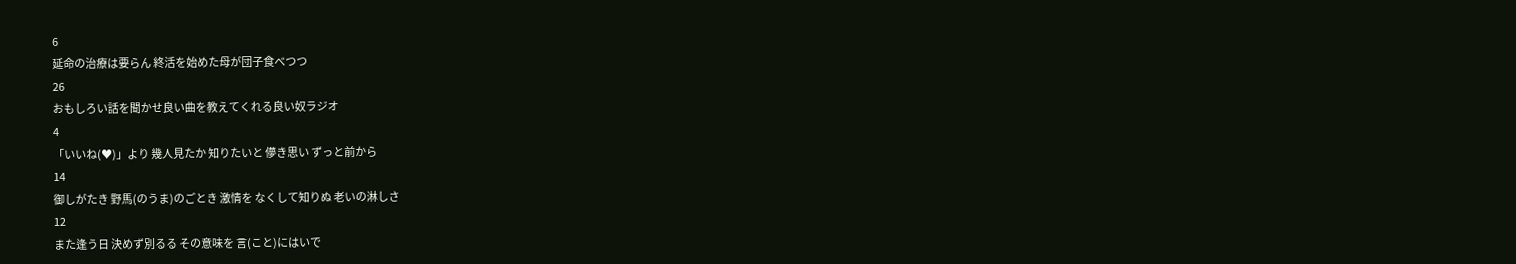6
延命の治療は要らん 終活を始めた母が団子食べつつ
26
おもしろい話を聞かせ良い曲を教えてくれる良い奴ラジオ
4
「いいね(♥)」より 幾人見たか 知りたいと 儚き思い ずっと前から
14
御しがたき 野馬(のうま)のごとき 激情を なくして知りぬ 老いの淋しさ
12
また逢う日 決めず別るる その意味を 言(こと)にはいで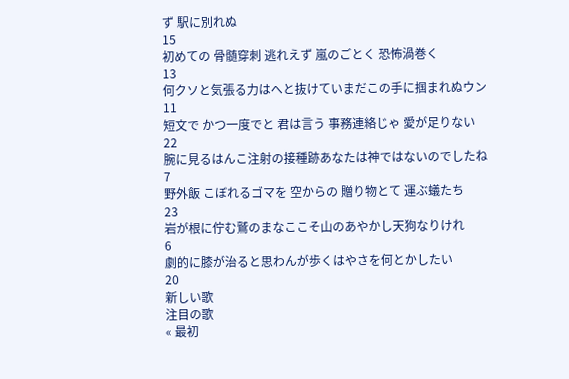ず 駅に別れぬ
15
初めての 骨髄穿刺 逃れえず 嵐のごとく 恐怖渦巻く
13
何クソと気張る力はへと抜けていまだこの手に掴まれぬウン
11
短文で かつ一度でと 君は言う 事務連絡じゃ 愛が足りない
22
腕に見るはんこ注射の接種跡あなたは神ではないのでしたね
7
野外飯 こぼれるゴマを 空からの 贈り物とて 運ぶ蟻たち
23
岩が根に佇む鷲のまなここそ山のあやかし天狗なりけれ
6
劇的に膝が治ると思わんが歩くはやさを何とかしたい
20
新しい歌
注目の歌
« 最初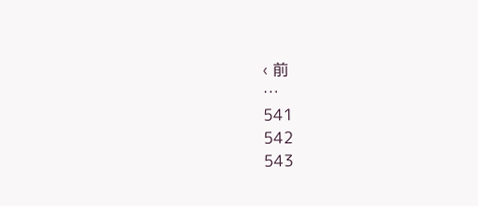‹ 前
…
541
542
543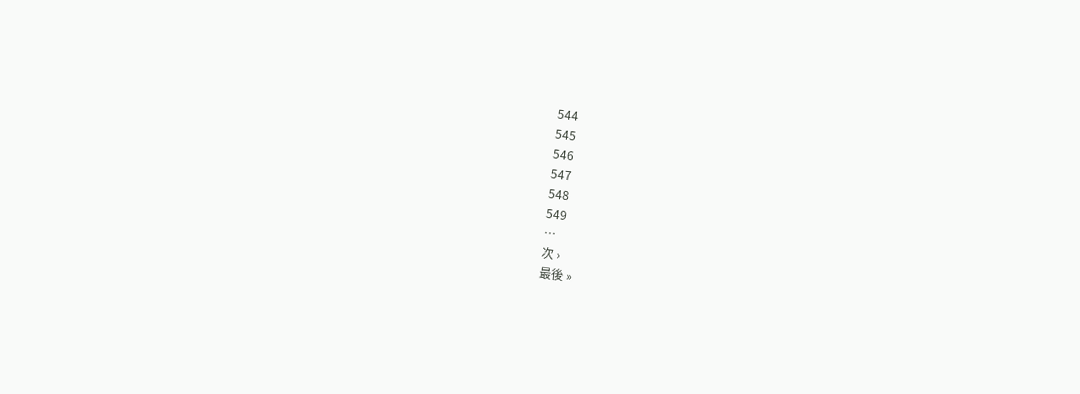544
545
546
547
548
549
…
次 ›
最後 »